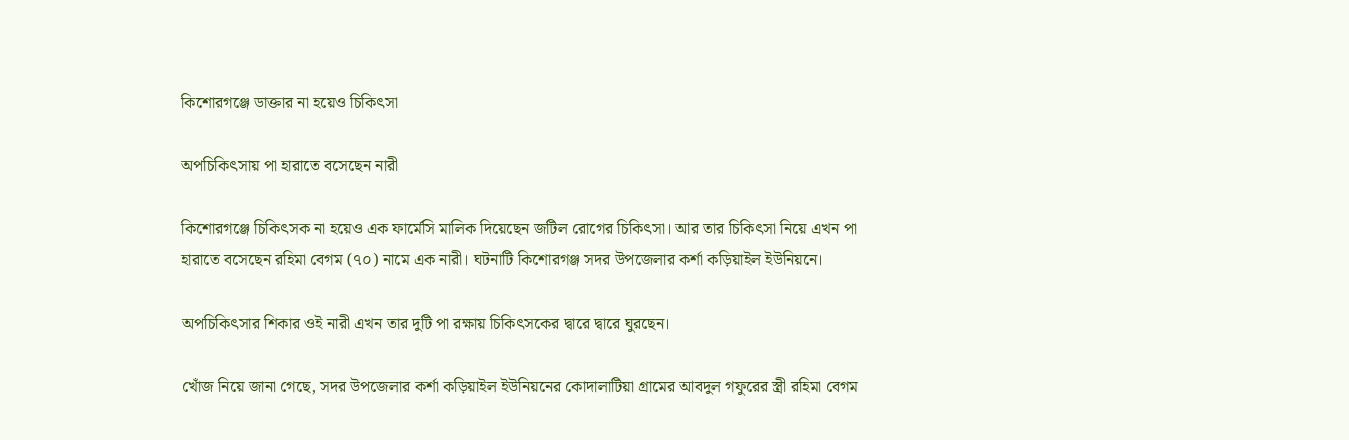কিশোরগঞ্জে ডাক্তার না হয়েও চিকিৎসা

অপচিকিৎসায় পা হারাতে বসেছেন নারী

কিশোরগঞ্জে চিকিৎসক না হয়েও এক ফার্মেসি মালিক দিয়েছেন জটিল রোগের চিকিৎসা। আর তার চিকিৎসা নিয়ে এখন পা হারাতে বসেছেন রহিমা বেগম (৭০) নামে এক নারী। ঘটনাটি কিশোরগঞ্জ সদর উপজেলার কর্শা কড়িয়াইল ইউনিয়নে।

অপচিকিৎসার শিকার ওই নারী এখন তার দুটি পা রক্ষায় চিকিৎসকের দ্বারে দ্বারে ঘুরছেন।

খোঁজ নিয়ে জানা গেছে, সদর উপজেলার কর্শা কড়িয়াইল ইউনিয়নের কোদালাটিয়া গ্রামের আবদুল গফুরের স্ত্রী রহিমা বেগম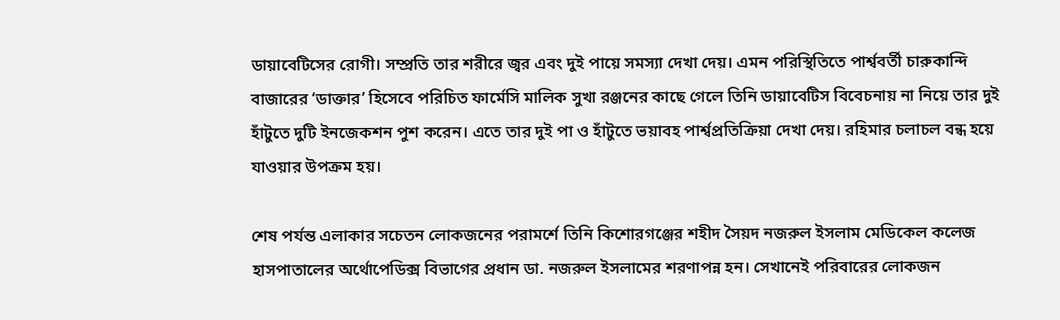ডায়াবেটিসের রোগী। সম্প্রতি তার শরীরে জ্বর এবং দুই পায়ে সমস্যা দেখা দেয়। এমন পরিস্থিতিতে পার্শ্ববর্তী চারুকান্দি বাজারের ‘ডাক্তার’ হিসেবে পরিচিত ফার্মেসি মালিক সুখা রঞ্জনের কাছে গেলে তিনি ডায়াবেটিস বিবেচনায় না নিয়ে তার দুই হাঁটুতে দুটি ইনজেকশন পুশ করেন। এতে তার দুই পা ও হাঁটুতে ভয়াবহ পার্শ্বপ্রতিক্রিয়া দেখা দেয়। রহিমার চলাচল বন্ধ হয়ে যাওয়ার উপক্রম হয়।

শেষ পর্যন্ত এলাকার সচেতন লোকজনের পরামর্শে তিনি কিশোরগঞ্জের শহীদ সৈয়দ নজরুল ইসলাম মেডিকেল কলেজ হাসপাতালের অর্থোপেডিক্স বিভাগের প্রধান ডা. নজরুল ইসলামের শরণাপন্ন হন। সেখানেই পরিবারের লোকজন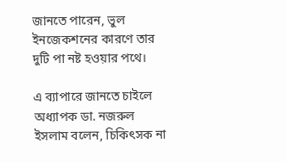জানতে পারেন, ভুল ইনজেকশনের কারণে তার দুটি পা নষ্ট হওয়ার পথে।

এ ব্যাপারে জানতে চাইলে অধ্যাপক ডা. নজরুল ইসলাম বলেন, চিকিৎসক না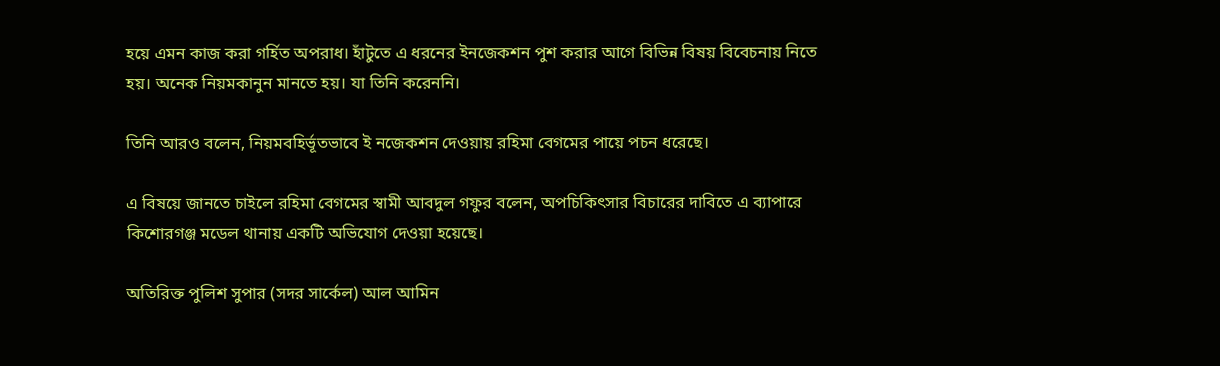হয়ে এমন কাজ করা গর্হিত অপরাধ। হাঁটুতে এ ধরনের ইনজেকশন পুশ করার আগে বিভিন্ন বিষয় বিবেচনায় নিতে হয়। অনেক নিয়মকানুন মানতে হয়। যা তিনি করেননি।

তিনি আরও বলেন, নিয়মবহির্ভূতভাবে ই নজেকশন দেওয়ায় রহিমা বেগমের পায়ে পচন ধরেছে।

এ বিষয়ে জানতে চাইলে রহিমা বেগমের স্বামী আবদুল গফুর বলেন, অপচিকিৎসার বিচারের দাবিতে এ ব্যাপারে কিশোরগঞ্জ মডেল থানায় একটি অভিযোগ দেওয়া হয়েছে।

অতিরিক্ত পুলিশ সুপার (সদর সার্কেল) আল আমিন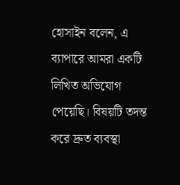হোসাইন বলেন, এ ব্যাপারে আমরা একটি লিখিত অভিযোগ পেয়েছি। বিষয়টি তদন্ত করে দ্রুত ব্যবস্থা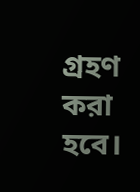গ্রহণ করা হবে।